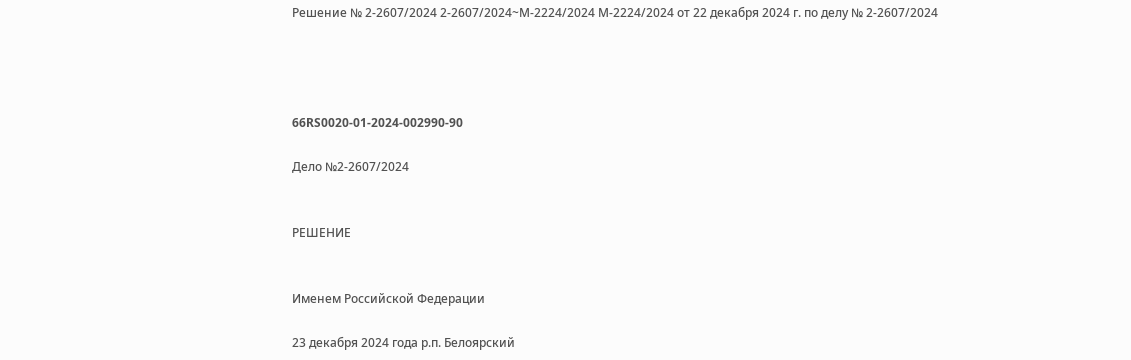Решение № 2-2607/2024 2-2607/2024~М-2224/2024 М-2224/2024 от 22 декабря 2024 г. по делу № 2-2607/2024




66RS0020-01-2024-002990-90

Дело №2-2607/2024


РЕШЕНИЕ


Именем Российской Федерации

23 декабря 2024 года р.п. Белоярский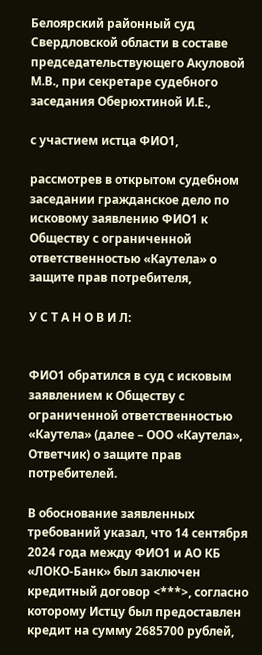Белоярский районный суд Свердловской области в составе председательствующего Акуловой М.В., при секретаре судебного заседания Оберюхтиной И.Е.,

с участием истца ФИО1,

рассмотрев в открытом судебном заседании гражданское дело по исковому заявлению ФИО1 к Обществу с ограниченной ответственностью «Каутела» о защите прав потребителя,

У С Т А Н О В И Л:


ФИО1 обратился в суд с исковым заявлением к Обществу с ограниченной ответственностью «Каутела» (далее – ООО «Каутела», Ответчик) о защите прав потребителей.

В обоснование заявленных требований указал, что 14 сентября 2024 года между ФИО1 и АО КБ «ЛОКО-Банк» был заключен кредитный договор <***>, согласно которому Истцу был предоставлен кредит на сумму 2685700 рублей,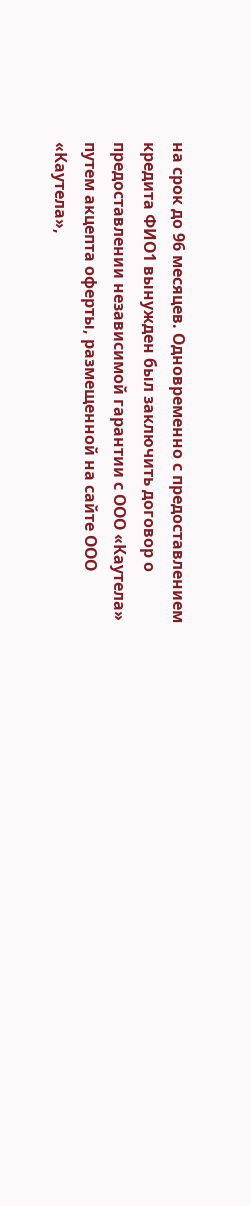на срок до 96 месяцев. Одновременно с предоставлением кредита ФИО1 вынужден был заключить договор о предоставлении независимой гарантии с ООО «Каутела» путем акцепта оферты, размещенной на сайте ООО «Каутела»,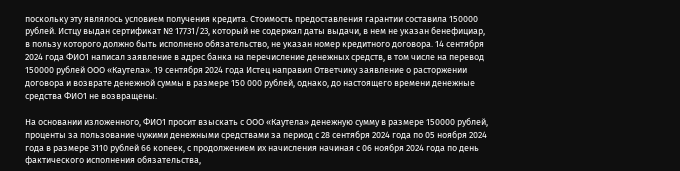поскольку эту являлось условием получения кредита. Стоимость предоставления гарантии составила 150000 рублей. Истцу выдан сертификат № 17731/23, который не содержал даты выдачи, в нем не указан бенефициар, в пользу которого должно быть исполнено обязательство, не указан номер кредитного договора. 14 сентября 2024 года ФИО1 написал заявление в адрес банка на перечисление денежных средств, в том числе на перевод 150000 рублей ООО «Каутела». 19 сентября 2024 года Истец направил Ответчику заявление о расторжении договора и возврате денежной суммы в размере 150 000 рублей, однако, до настоящего времени денежные средства ФИО1 не возвращены.

На основании изложенного, ФИО1 просит взыскать с ООО «Каутела» денежную сумму в размере 150000 рублей, проценты за пользование чужими денежными средствами за период с 28 сентября 2024 года по 05 ноября 2024 года в размере 3110 рублей 66 копеек, с продолжением их начисления начиная с 06 ноября 2024 года по день фактического исполнения обязательства,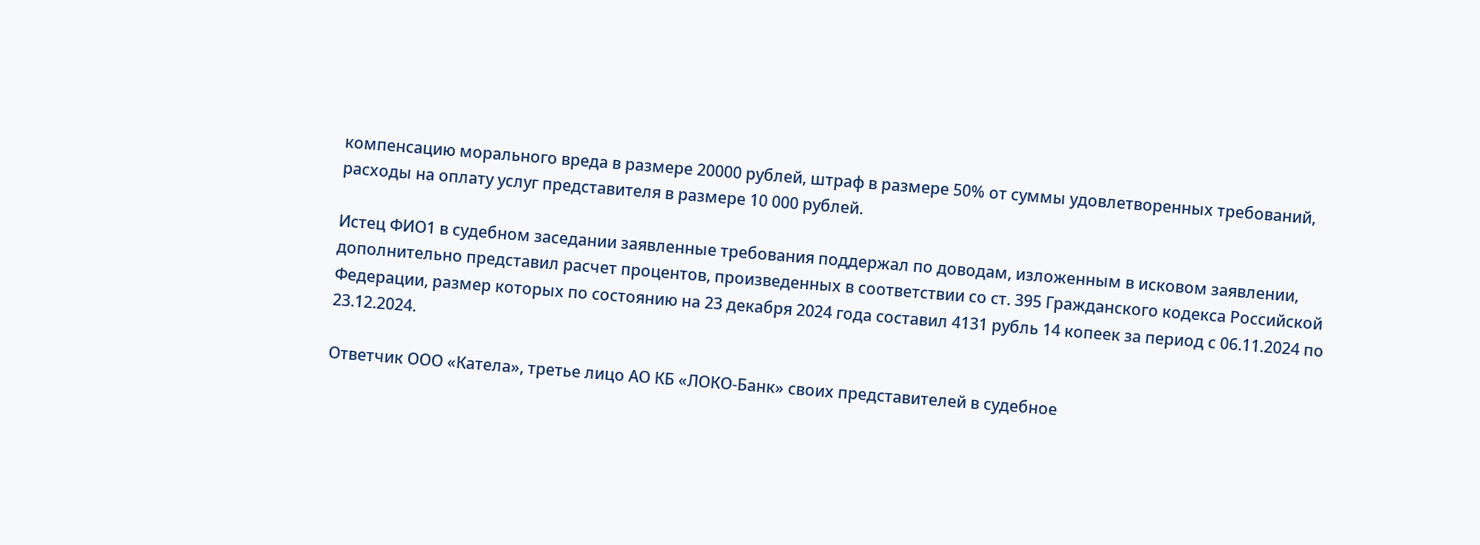компенсацию морального вреда в размере 20000 рублей, штраф в размере 50% от суммы удовлетворенных требований, расходы на оплату услуг представителя в размере 10 000 рублей.

Истец ФИО1 в судебном заседании заявленные требования поддержал по доводам, изложенным в исковом заявлении, дополнительно представил расчет процентов, произведенных в соответствии со ст. 395 Гражданского кодекса Российской Федерации, размер которых по состоянию на 23 декабря 2024 года составил 4131 рубль 14 копеек за период с 06.11.2024 по 23.12.2024.

Ответчик ООО «Катела», третье лицо АО КБ «ЛОКО-Банк» своих представителей в судебное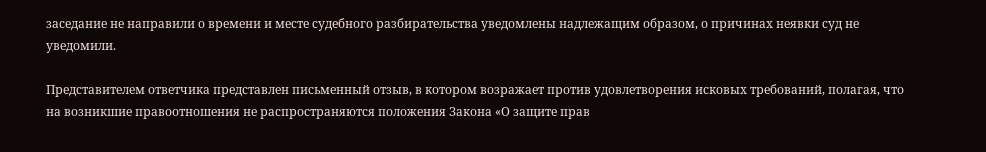заседание не направили о времени и месте судебного разбирательства уведомлены надлежащим образом, о причинах неявки суд не уведомили.

Представителем ответчика представлен письменный отзыв, в котором возражает против удовлетворения исковых требований, полагая, что на возникшие правоотношения не распространяются положения Закона «О защите прав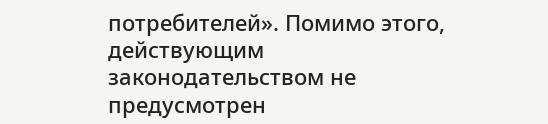потребителей». Помимо этого, действующим законодательством не предусмотрен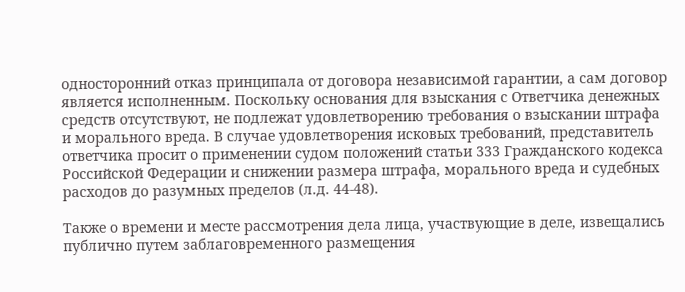односторонний отказ принципала от договора независимой гарантии, а сам договор является исполненным. Поскольку основания для взыскания с Ответчика денежных средств отсутствуют, не подлежат удовлетворению требования о взыскании штрафа и морального вреда. В случае удовлетворения исковых требований, представитель ответчика просит о применении судом положений статьи 333 Гражданского кодекса Российской Федерации и снижении размера штрафа, морального вреда и судебных расходов до разумных пределов (л.д. 44-48).

Также о времени и месте рассмотрения дела лица, участвующие в деле, извещались публично путем заблаговременного размещения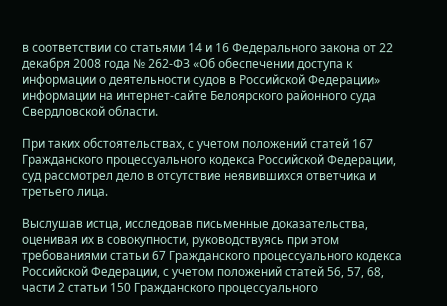в соответствии со статьями 14 и 16 Федерального закона от 22 декабря 2008 года № 262-ФЗ «Об обеспечении доступа к информации о деятельности судов в Российской Федерации» информации на интернет-сайте Белоярского районного суда Свердловской области.

При таких обстоятельствах, с учетом положений статей 167 Гражданского процессуального кодекса Российской Федерации, суд рассмотрел дело в отсутствие неявившихся ответчика и третьего лица.

Выслушав истца, исследовав письменные доказательства, оценивая их в совокупности, руководствуясь при этом требованиями статьи 67 Гражданского процессуального кодекса Российской Федерации, с учетом положений статей 56, 57, 68, части 2 статьи 150 Гражданского процессуального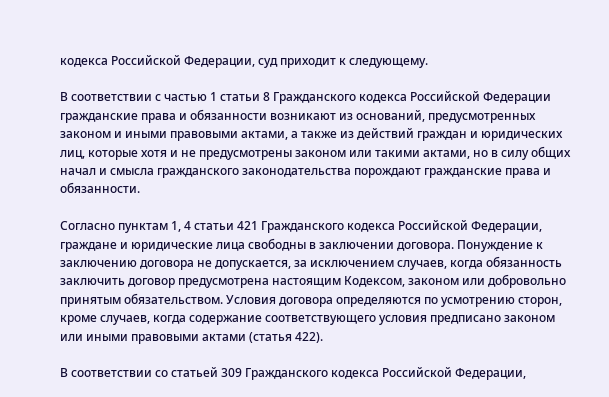кодекса Российской Федерации, суд приходит к следующему.

В соответствии с частью 1 статьи 8 Гражданского кодекса Российской Федерации гражданские права и обязанности возникают из оснований, предусмотренных законом и иными правовыми актами, а также из действий граждан и юридических лиц, которые хотя и не предусмотрены законом или такими актами, но в силу общих начал и смысла гражданского законодательства порождают гражданские права и обязанности.

Согласно пунктам 1, 4 статьи 421 Гражданского кодекса Российской Федерации, граждане и юридические лица свободны в заключении договора. Понуждение к заключению договора не допускается, за исключением случаев, когда обязанность заключить договор предусмотрена настоящим Кодексом, законом или добровольно принятым обязательством. Условия договора определяются по усмотрению сторон, кроме случаев, когда содержание соответствующего условия предписано законом или иными правовыми актами (статья 422).

В соответствии со статьей 309 Гражданского кодекса Российской Федерации,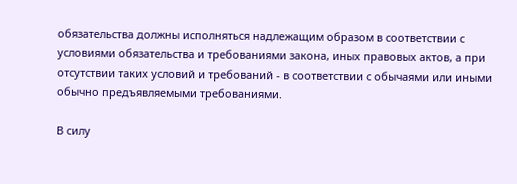обязательства должны исполняться надлежащим образом в соответствии с условиями обязательства и требованиями закона, иных правовых актов, а при отсутствии таких условий и требований - в соответствии с обычаями или иными обычно предъявляемыми требованиями.

В силу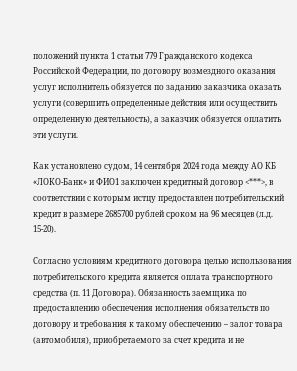положений пункта 1 статьи 779 Гражданского кодекса Российской Федерации, по договору возмездного оказания услуг исполнитель обязуется по заданию заказчика оказать услуги (совершить определенные действия или осуществить определенную деятельность), а заказчик обязуется оплатить эти услуги.

Как установлено судом, 14 сентября 2024 года между АО КБ «ЛОКО-Банк» и ФИО1 заключен кредитный договор <***>, в соответствии с которым истцу предоставлен потребительский кредит в размере 2685700 рублей сроком на 96 месяцев (л.д. 15-20).

Согласно условиям кредитного договора целью использования потребительского кредита является оплата транспортного средства (п. 11 Договора). Обязанность заемщика по предоставлению обеспечения исполнения обязательств по договору и требования к такому обеспечению – залог товара (автомобиля), приобретаемого за счет кредита и не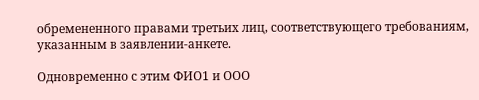обремененного правами третьих лиц, соответствующего требованиям, указанным в заявлении-анкете.

Одновременно с этим ФИО1 и ООО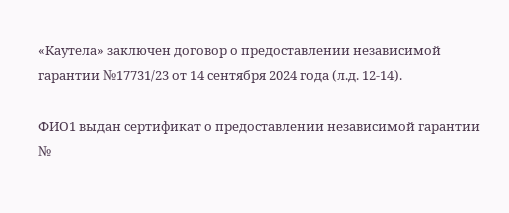«Каутела» заключен договор о предоставлении независимой гарантии №17731/23 от 14 сентября 2024 года (л.д. 12-14).

ФИО1 выдан сертификат о предоставлении независимой гарантии №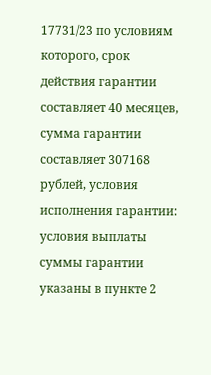17731/23 по условиям которого, срок действия гарантии составляет 40 месяцев, сумма гарантии составляет 307168 рублей, условия исполнения гарантии: условия выплаты суммы гарантии указаны в пункте 2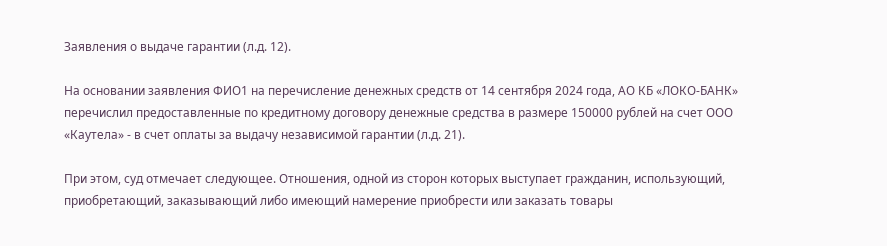Заявления о выдаче гарантии (л.д. 12).

На основании заявления ФИО1 на перечисление денежных средств от 14 сентября 2024 года, АО КБ «ЛОКО-БАНК» перечислил предоставленные по кредитному договору денежные средства в размере 150000 рублей на счет ООО «Каутела» - в счет оплаты за выдачу независимой гарантии (л.д. 21).

При этом, суд отмечает следующее. Отношения, одной из сторон которых выступает гражданин, использующий, приобретающий, заказывающий либо имеющий намерение приобрести или заказать товары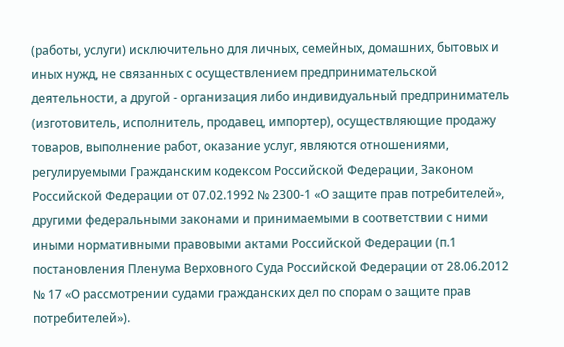(работы, услуги) исключительно для личных, семейных, домашних, бытовых и иных нужд, не связанных с осуществлением предпринимательской деятельности, а другой - организация либо индивидуальный предприниматель (изготовитель, исполнитель, продавец, импортер), осуществляющие продажу товаров, выполнение работ, оказание услуг, являются отношениями, регулируемыми Гражданским кодексом Российской Федерации, Законом Российской Федерации от 07.02.1992 № 2300-1 «О защите прав потребителей», другими федеральными законами и принимаемыми в соответствии с ними иными нормативными правовыми актами Российской Федерации (п.1 постановления Пленума Верховного Суда Российской Федерации от 28.06.2012 № 17 «О рассмотрении судами гражданских дел по спорам о защите прав потребителей»).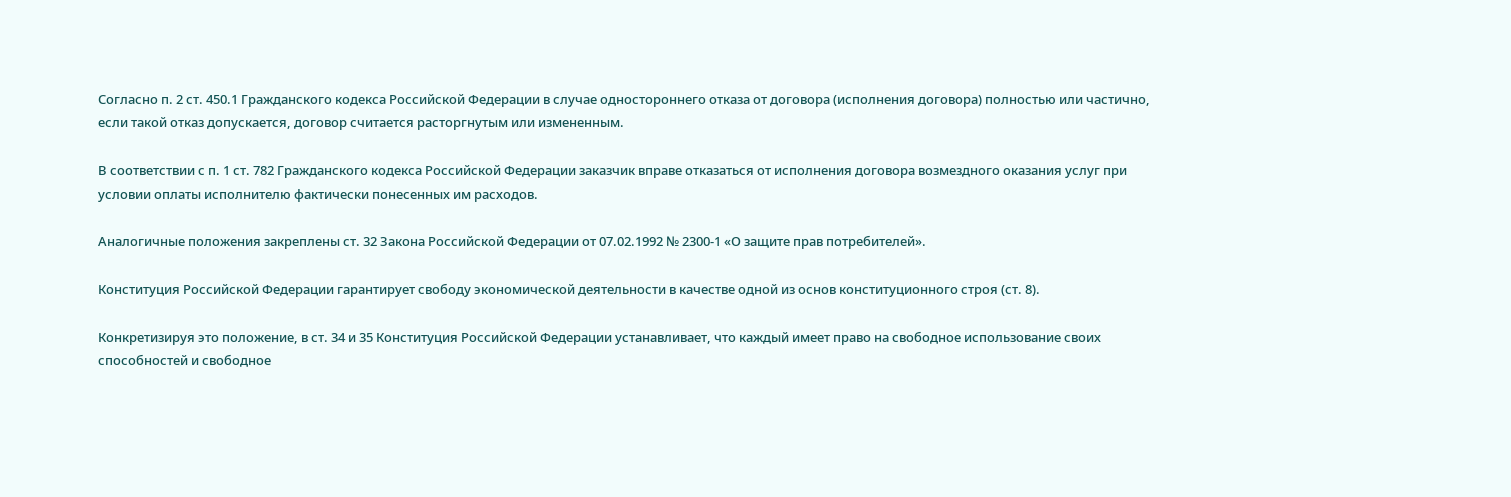Согласно п. 2 ст. 450.1 Гражданского кодекса Российской Федерации в случае одностороннего отказа от договора (исполнения договора) полностью или частично, если такой отказ допускается, договор считается расторгнутым или измененным.

В соответствии с п. 1 ст. 782 Гражданского кодекса Российской Федерации заказчик вправе отказаться от исполнения договора возмездного оказания услуг при условии оплаты исполнителю фактически понесенных им расходов.

Аналогичные положения закреплены ст. 32 Закона Российской Федерации от 07.02.1992 № 2300-1 «О защите прав потребителей».

Конституция Российской Федерации гарантирует свободу экономической деятельности в качестве одной из основ конституционного строя (ст. 8).

Конкретизируя это положение, в ст. 34 и 35 Конституция Российской Федерации устанавливает, что каждый имеет право на свободное использование своих способностей и свободное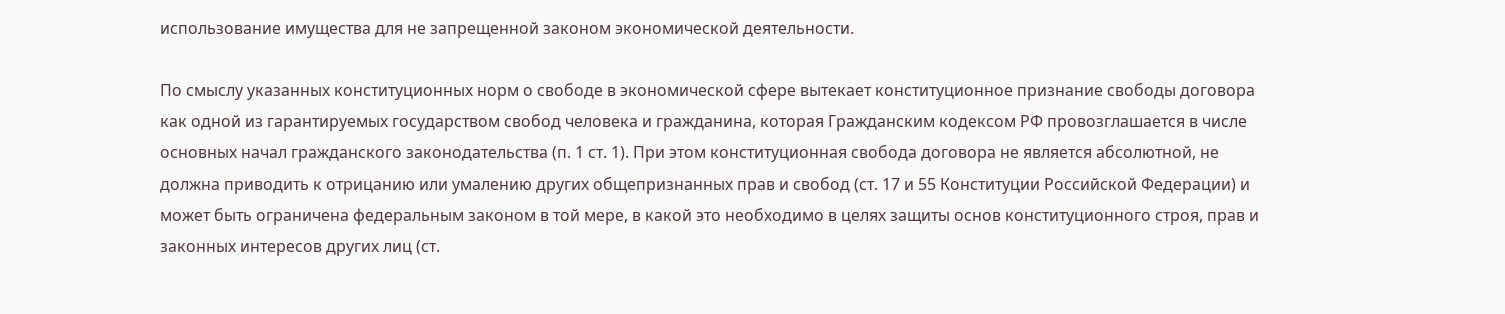использование имущества для не запрещенной законом экономической деятельности.

По смыслу указанных конституционных норм о свободе в экономической сфере вытекает конституционное признание свободы договора как одной из гарантируемых государством свобод человека и гражданина, которая Гражданским кодексом РФ провозглашается в числе основных начал гражданского законодательства (п. 1 ст. 1). При этом конституционная свобода договора не является абсолютной, не должна приводить к отрицанию или умалению других общепризнанных прав и свобод (ст. 17 и 55 Конституции Российской Федерации) и может быть ограничена федеральным законом в той мере, в какой это необходимо в целях защиты основ конституционного строя, прав и законных интересов других лиц (ст.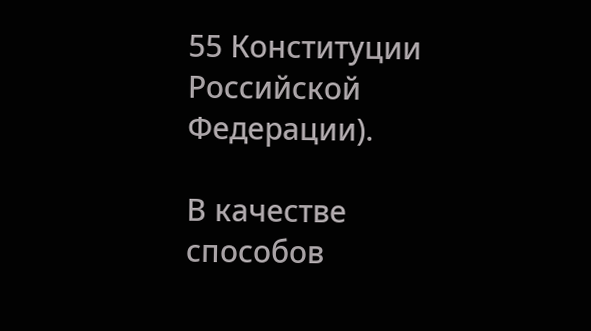55 Конституции Российской Федерации).

В качестве способов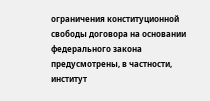ограничения конституционной свободы договора на основании федерального закона предусмотрены, в частности, институт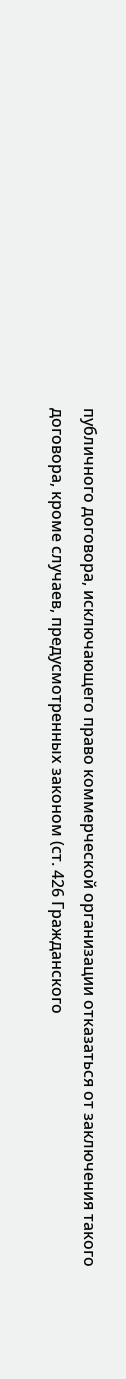публичного договора, исключающего право коммерческой организации отказаться от заключения такого договора, кроме случаев, предусмотренных законом (ст. 426 Гражданского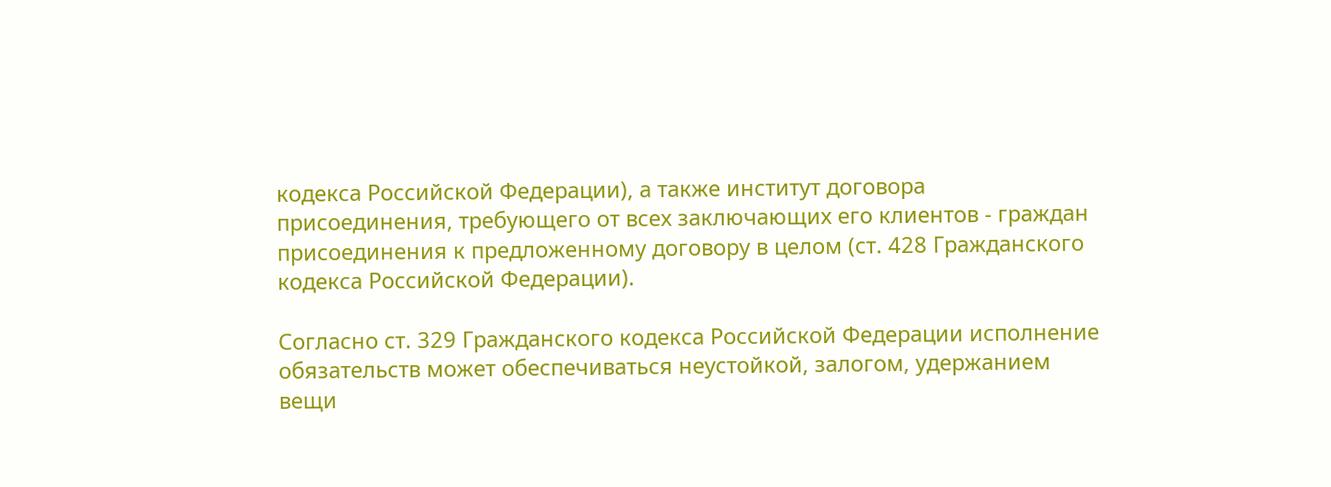кодекса Российской Федерации), а также институт договора присоединения, требующего от всех заключающих его клиентов - граждан присоединения к предложенному договору в целом (ст. 428 Гражданского кодекса Российской Федерации).

Согласно ст. 329 Гражданского кодекса Российской Федерации исполнение обязательств может обеспечиваться неустойкой, залогом, удержанием вещи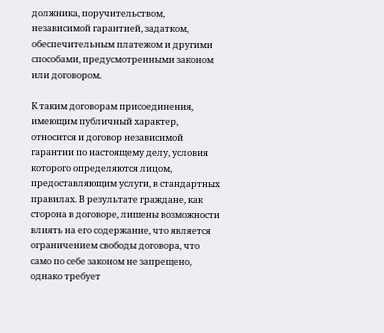должника, поручительством, независимой гарантией, задатком, обеспечительным платежом и другими способами, предусмотренными законом или договором.

К таким договорам присоединения, имеющим публичный характер, относится и договор независимой гарантии по настоящему делу, условия которого определяются лицом, предоставляющим услуги, в стандартных правилах. В результате граждане, как сторона в договоре, лишены возможности влиять на его содержание, что является ограничением свободы договора, что само по себе законом не запрещено, однако требует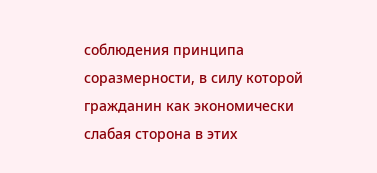соблюдения принципа соразмерности, в силу которой гражданин как экономически слабая сторона в этих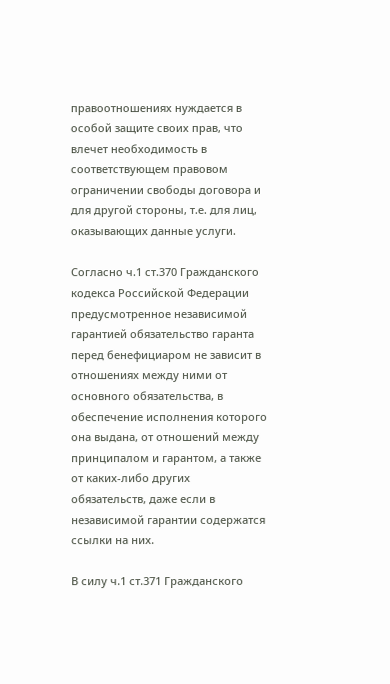правоотношениях нуждается в особой защите своих прав, что влечет необходимость в соответствующем правовом ограничении свободы договора и для другой стороны, т.е. для лиц, оказывающих данные услуги.

Согласно ч.1 ст.370 Гражданского кодекса Российской Федерации предусмотренное независимой гарантией обязательство гаранта перед бенефициаром не зависит в отношениях между ними от основного обязательства, в обеспечение исполнения которого она выдана, от отношений между принципалом и гарантом, а также от каких-либо других обязательств, даже если в независимой гарантии содержатся ссылки на них.

В силу ч.1 ст.371 Гражданского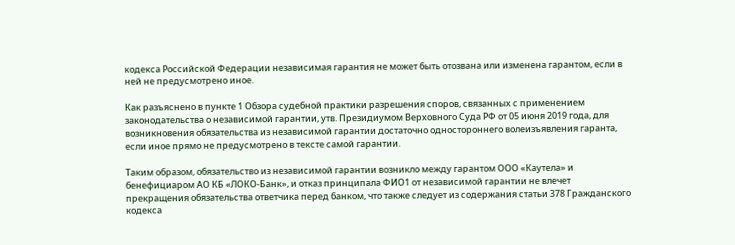кодекса Российской Федерации независимая гарантия не может быть отозвана или изменена гарантом, если в ней не предусмотрено иное.

Как разъяснено в пункте 1 Обзора судебной практики разрешения споров, связанных с применением законодательства о независимой гарантии, утв. Президиумом Верховного Суда РФ от 05 июня 2019 года, для возникновения обязательства из независимой гарантии достаточно одностороннего волеизъявления гаранта, если иное прямо не предусмотрено в тексте самой гарантии.

Таким образом, обязательство из независимой гарантии возникло между гарантом ООО «Каутела» и бенефициаром АО КБ «ЛОКО-Банк», и отказ принципала ФИО1 от независимой гарантии не влечет прекращения обязательства ответчика перед банком, что также следует из содержания статьи 378 Гражданского кодекса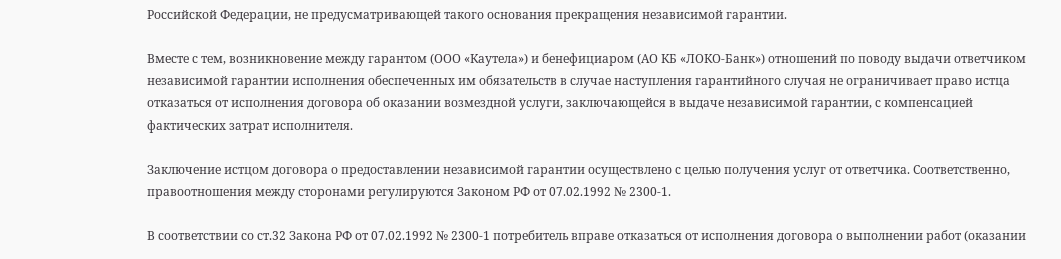Российской Федерации, не предусматривающей такого основания прекращения независимой гарантии.

Вместе с тем, возникновение между гарантом (ООО «Каутела») и бенефициаром (АО КБ «ЛОКО-Банк») отношений по поводу выдачи ответчиком независимой гарантии исполнения обеспеченных им обязательств в случае наступления гарантийного случая не ограничивает право истца отказаться от исполнения договора об оказании возмездной услуги, заключающейся в выдаче независимой гарантии, с компенсацией фактических затрат исполнителя.

Заключение истцом договора о предоставлении независимой гарантии осуществлено с целью получения услуг от ответчика. Соответственно, правоотношения между сторонами регулируются Законом РФ от 07.02.1992 № 2300-1.

В соответствии со ст.32 Закона РФ от 07.02.1992 № 2300-1 потребитель вправе отказаться от исполнения договора о выполнении работ (оказании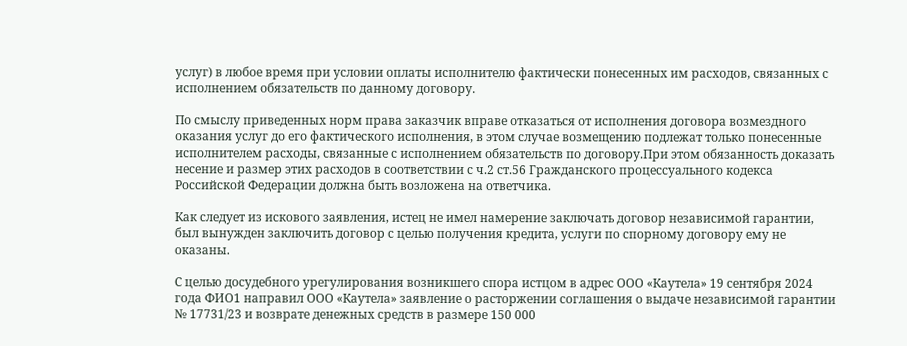услуг) в любое время при условии оплаты исполнителю фактически понесенных им расходов, связанных с исполнением обязательств по данному договору.

По смыслу приведенных норм права заказчик вправе отказаться от исполнения договора возмездного оказания услуг до его фактического исполнения, в этом случае возмещению подлежат только понесенные исполнителем расходы, связанные с исполнением обязательств по договору.При этом обязанность доказать несение и размер этих расходов в соответствии с ч.2 ст.56 Гражданского процессуального кодекса Российской Федерации должна быть возложена на ответчика.

Как следует из искового заявления, истец не имел намерение заключать договор независимой гарантии, был вынужден заключить договор с целью получения кредита, услуги по спорному договору ему не оказаны.

С целью досудебного урегулирования возникшего спора истцом в адрес ООО «Каутела» 19 сентября 2024 года ФИО1 направил ООО «Каутела» заявление о расторжении соглашения о выдаче независимой гарантии № 17731/23 и возврате денежных средств в размере 150 000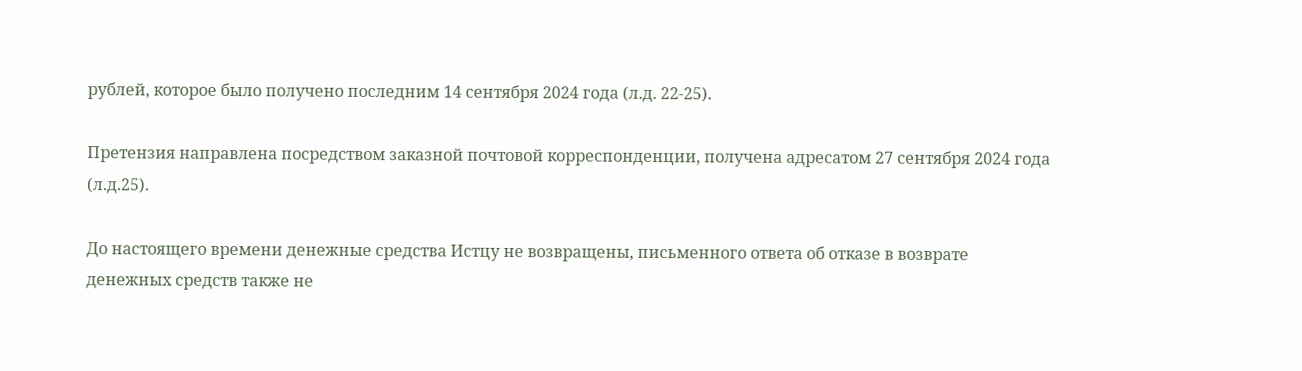рублей, которое было получено последним 14 сентября 2024 года (л.д. 22-25).

Претензия направлена посредством заказной почтовой корреспонденции, получена адресатом 27 сентября 2024 года (л.д.25).

До настоящего времени денежные средства Истцу не возвращены, письменного ответа об отказе в возврате денежных средств также не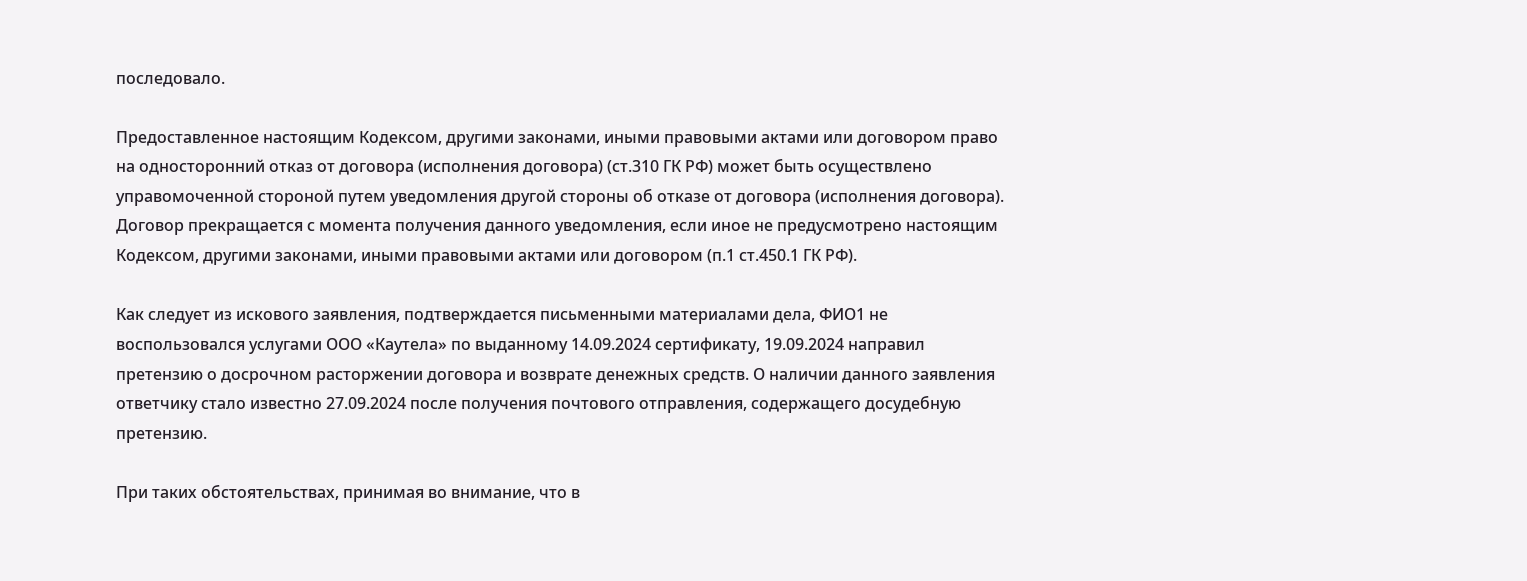последовало.

Предоставленное настоящим Кодексом, другими законами, иными правовыми актами или договором право на односторонний отказ от договора (исполнения договора) (ст.310 ГК РФ) может быть осуществлено управомоченной стороной путем уведомления другой стороны об отказе от договора (исполнения договора). Договор прекращается с момента получения данного уведомления, если иное не предусмотрено настоящим Кодексом, другими законами, иными правовыми актами или договором (п.1 ст.450.1 ГК РФ).

Как следует из искового заявления, подтверждается письменными материалами дела, ФИО1 не воспользовался услугами ООО «Каутела» по выданному 14.09.2024 сертификату, 19.09.2024 направил претензию о досрочном расторжении договора и возврате денежных средств. О наличии данного заявления ответчику стало известно 27.09.2024 после получения почтового отправления, содержащего досудебную претензию.

При таких обстоятельствах, принимая во внимание, что в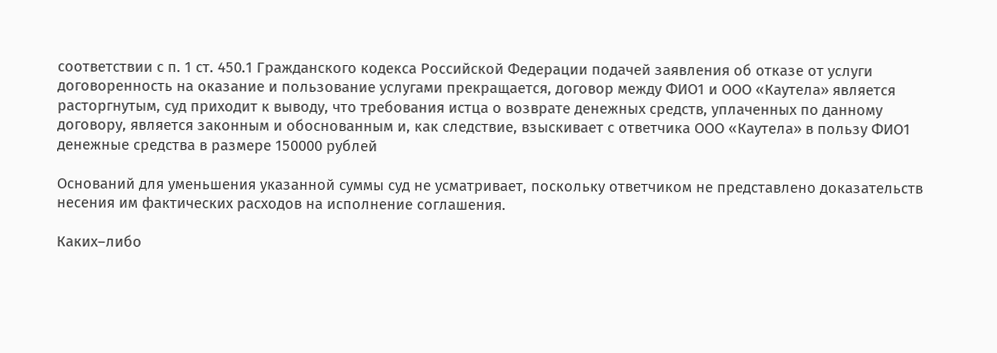соответствии с п. 1 ст. 450.1 Гражданского кодекса Российской Федерации подачей заявления об отказе от услуги договоренность на оказание и пользование услугами прекращается, договор между ФИО1 и ООО «Каутела» является расторгнутым, суд приходит к выводу, что требования истца о возврате денежных средств, уплаченных по данному договору, является законным и обоснованным и, как следствие, взыскивает с ответчика ООО «Каутела» в пользу ФИО1 денежные средства в размере 150000 рублей

Оснований для уменьшения указанной суммы суд не усматривает, поскольку ответчиком не представлено доказательств несения им фактических расходов на исполнение соглашения.

Каких–либо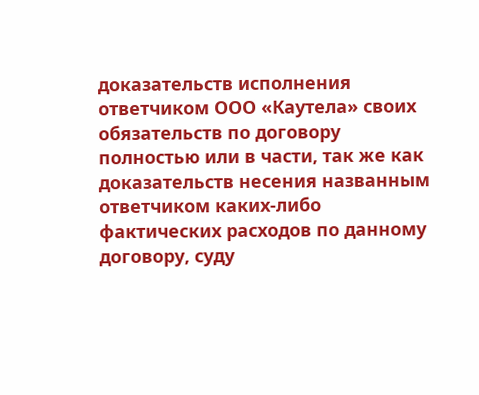доказательств исполнения ответчиком ООО «Каутела» своих обязательств по договору полностью или в части, так же как доказательств несения названным ответчиком каких-либо фактических расходов по данному договору, суду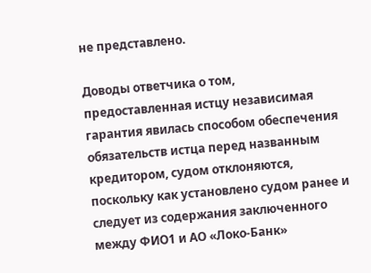не представлено.

Доводы ответчика о том, предоставленная истцу независимая гарантия явилась способом обеспечения обязательств истца перед названным кредитором, судом отклоняются, поскольку как установлено судом ранее и следует из содержания заключенного между ФИО1 и АО «Локо-Банк»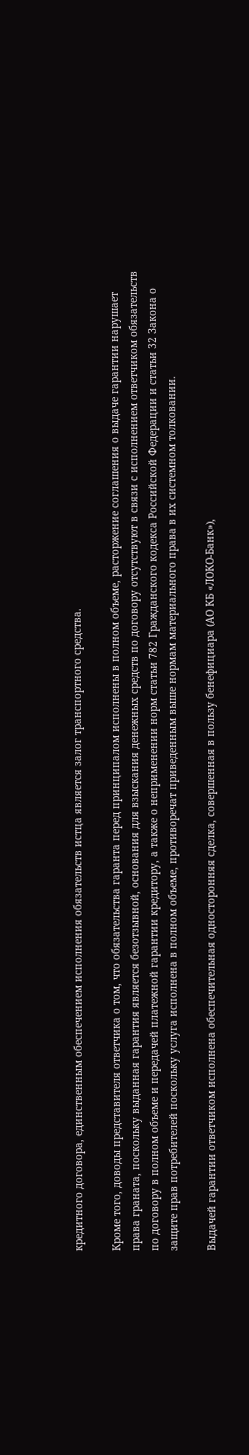кредитного договора, единственным обеспечением исполнения обязательств истца является залог транспортного средства.

Кроме того, доводы представителя ответчика о том, что обязательства гаранта перед принципалом исполнены в полном объеме, расторжение соглашения о выдаче гарантии нарушает права граната, поскольку выданная гарантия является безотзывной, основания для взыскания денежных средств по договору отсутствуют в связи с исполнением ответчиком обязательств по договору в полном объеме и передачей платежной гарантии кредитору, а также о неприменении норм статьи 782 Гражданского кодекса Российской Федерации и статьи 32 Закона о защите прав потребителей поскольку услуга исполнена в полном объеме, противоречат приведенным выше нормам материального права в их системном толковании.

Выдачей гарантии ответчиком исполнена обеспечительная односторонняя сделка, совершенная в пользу бенефициара (АО КБ «ЛОКО-Банк»),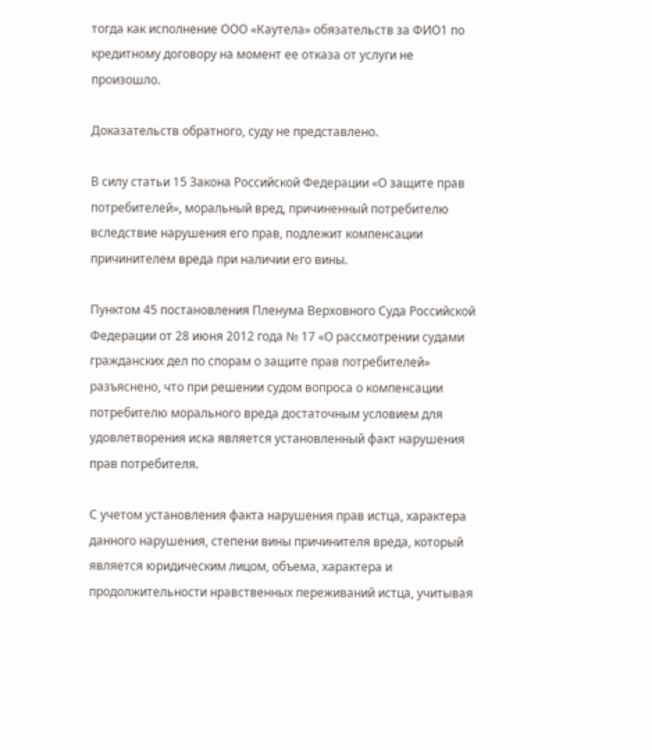тогда как исполнение ООО «Каутела» обязательств за ФИО1 по кредитному договору на момент ее отказа от услуги не произошло.

Доказательств обратного, суду не представлено.

В силу статьи 15 Закона Российской Федерации «О защите прав потребителей», моральный вред, причиненный потребителю вследствие нарушения его прав, подлежит компенсации причинителем вреда при наличии его вины.

Пунктом 45 постановления Пленума Верховного Суда Российской Федерации от 28 июня 2012 года № 17 «О рассмотрении судами гражданских дел по спорам о защите прав потребителей» разъяснено, что при решении судом вопроса о компенсации потребителю морального вреда достаточным условием для удовлетворения иска является установленный факт нарушения прав потребителя.

С учетом установления факта нарушения прав истца, характера данного нарушения, степени вины причинителя вреда, который является юридическим лицом, объема, характера и продолжительности нравственных переживаний истца, учитывая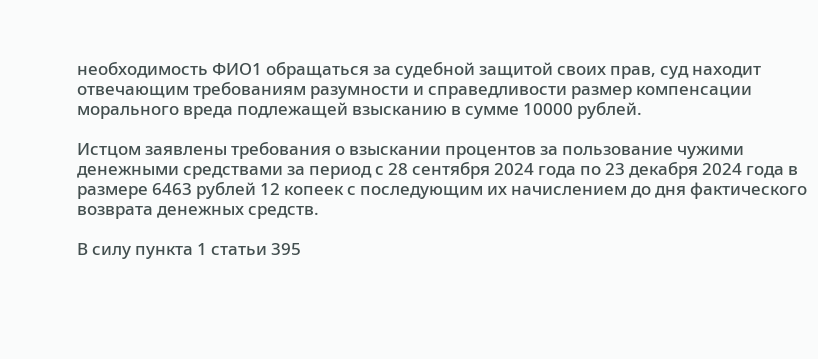необходимость ФИО1 обращаться за судебной защитой своих прав, суд находит отвечающим требованиям разумности и справедливости размер компенсации морального вреда подлежащей взысканию в сумме 10000 рублей.

Истцом заявлены требования о взыскании процентов за пользование чужими денежными средствами за период с 28 сентября 2024 года по 23 декабря 2024 года в размере 6463 рублей 12 копеек с последующим их начислением до дня фактического возврата денежных средств.

В силу пункта 1 статьи 395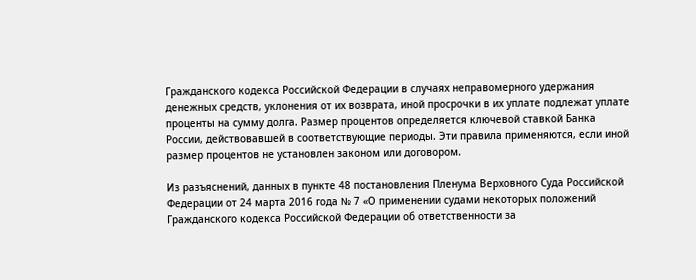Гражданского кодекса Российской Федерации в случаях неправомерного удержания денежных средств, уклонения от их возврата, иной просрочки в их уплате подлежат уплате проценты на сумму долга. Размер процентов определяется ключевой ставкой Банка России, действовавшей в соответствующие периоды. Эти правила применяются, если иной размер процентов не установлен законом или договором.

Из разъяснений, данных в пункте 48 постановления Пленума Верховного Суда Российской Федерации от 24 марта 2016 года № 7 «О применении судами некоторых положений Гражданского кодекса Российской Федерации об ответственности за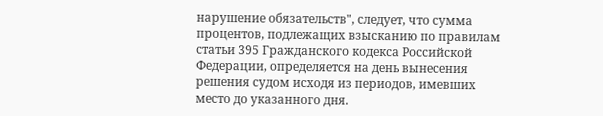нарушение обязательств", следует, что сумма процентов, подлежащих взысканию по правилам статьи 395 Гражданского кодекса Российской Федерации, определяется на день вынесения решения судом исходя из периодов, имевших место до указанного дня.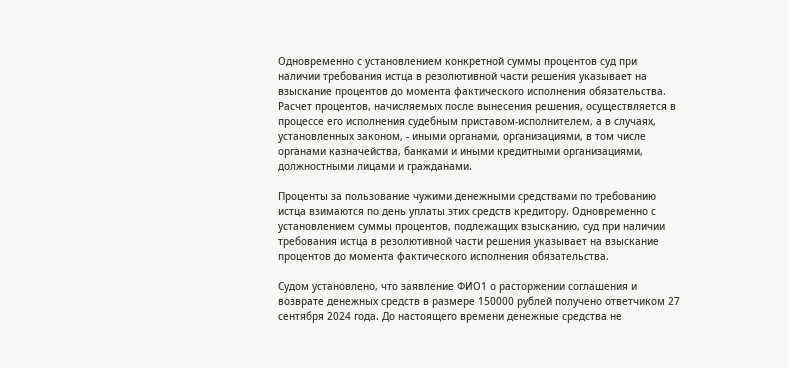Одновременно с установлением конкретной суммы процентов суд при наличии требования истца в резолютивной части решения указывает на взыскание процентов до момента фактического исполнения обязательства. Расчет процентов, начисляемых после вынесения решения, осуществляется в процессе его исполнения судебным приставом-исполнителем, а в случаях, установленных законом, - иными органами, организациями, в том числе органами казначейства, банками и иными кредитными организациями, должностными лицами и гражданами.

Проценты за пользование чужими денежными средствами по требованию истца взимаются по день уплаты этих средств кредитору. Одновременно с установлением суммы процентов, подлежащих взысканию, суд при наличии требования истца в резолютивной части решения указывает на взыскание процентов до момента фактического исполнения обязательства.

Судом установлено, что заявление ФИО1 о расторжении соглашения и возврате денежных средств в размере 150000 рублей получено ответчиком 27 сентября 2024 года. До настоящего времени денежные средства не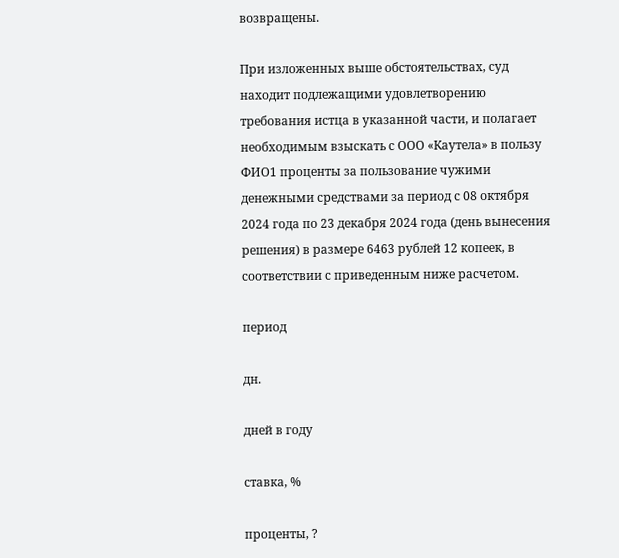возвращены.

При изложенных выше обстоятельствах, суд находит подлежащими удовлетворению требования истца в указанной части, и полагает необходимым взыскать с ООО «Каутела» в пользу ФИО1 проценты за пользование чужими денежными средствами за период с 08 октября 2024 года по 23 декабря 2024 года (день вынесения решения) в размере 6463 рублей 12 копеек, в соответствии с приведенным ниже расчетом.

период

дн.

дней в году

ставка, %

проценты, ?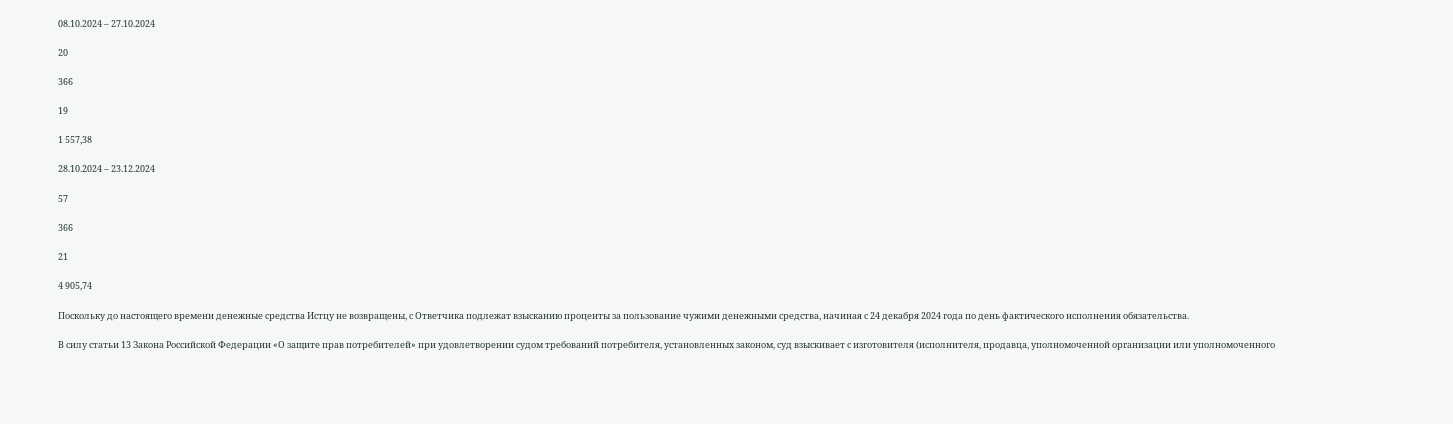08.10.2024 – 27.10.2024

20

366

19

1 557,38

28.10.2024 – 23.12.2024

57

366

21

4 905,74

Поскольку до настоящего времени денежные средства Истцу не возвращены, с Ответчика подлежат взысканию проценты за пользование чужими денежными средства, начиная с 24 декабря 2024 года по день фактического исполнения обязательства.

В силу статьи 13 Закона Российской Федерации «О защите прав потребителей» при удовлетворении судом требований потребителя, установленных законом, суд взыскивает с изготовителя (исполнителя, продавца, уполномоченной организации или уполномоченного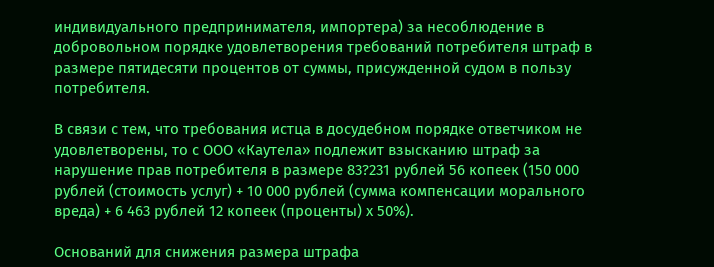индивидуального предпринимателя, импортера) за несоблюдение в добровольном порядке удовлетворения требований потребителя штраф в размере пятидесяти процентов от суммы, присужденной судом в пользу потребителя.

В связи с тем, что требования истца в досудебном порядке ответчиком не удовлетворены, то с ООО «Каутела» подлежит взысканию штраф за нарушение прав потребителя в размере 83?231 рублей 56 копеек (150 000 рублей (стоимость услуг) + 10 000 рублей (сумма компенсации морального вреда) + 6 463 рублей 12 копеек (проценты) х 50%).

Оснований для снижения размера штрафа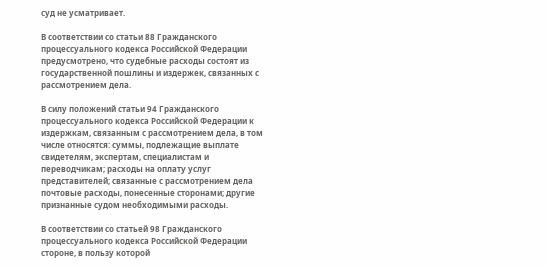суд не усматривает.

В соответствии со статьи 88 Гражданского процессуального кодекса Российской Федерации предусмотрено, что судебные расходы состоят из государственной пошлины и издержек, связанных с рассмотрением дела.

В силу положений статьи 94 Гражданского процессуального кодекса Российской Федерации к издержкам, связанным с рассмотрением дела, в том числе относятся: суммы, подлежащие выплате свидетелям, экспертам, специалистам и переводчикам; расходы на оплату услуг представителей; связанные с рассмотрением дела почтовые расходы, понесенные сторонами; другие признанные судом необходимыми расходы.

В соответствии со статьей 98 Гражданского процессуального кодекса Российской Федерации стороне, в пользу которой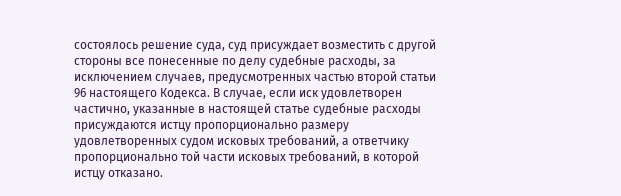состоялось решение суда, суд присуждает возместить с другой стороны все понесенные по делу судебные расходы, за исключением случаев, предусмотренных частью второй статьи 96 настоящего Кодекса. В случае, если иск удовлетворен частично, указанные в настоящей статье судебные расходы присуждаются истцу пропорционально размеру удовлетворенных судом исковых требований, а ответчику пропорционально той части исковых требований, в которой истцу отказано.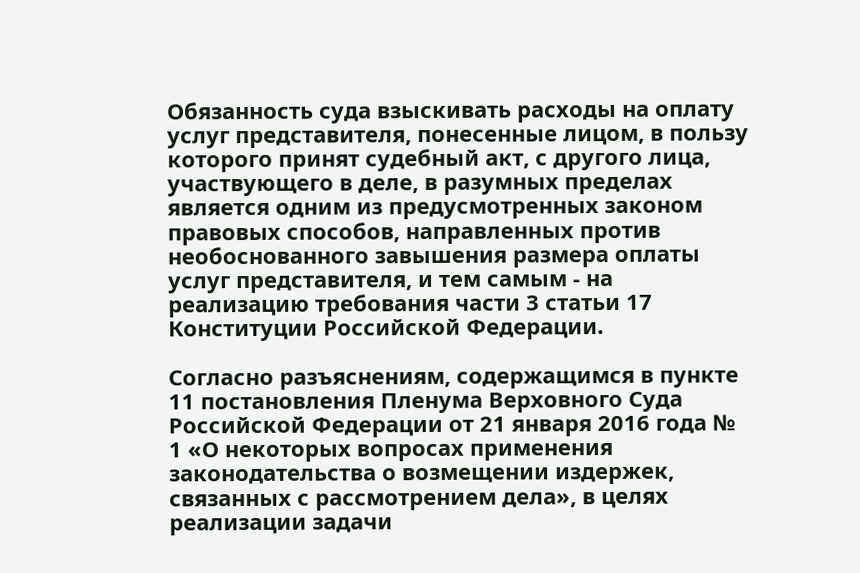Обязанность суда взыскивать расходы на оплату услуг представителя, понесенные лицом, в пользу которого принят судебный акт, с другого лица, участвующего в деле, в разумных пределах является одним из предусмотренных законом правовых способов, направленных против необоснованного завышения размера оплаты услуг представителя, и тем самым - на реализацию требования части 3 статьи 17 Конституции Российской Федерации.

Согласно разъяснениям, содержащимся в пункте 11 постановления Пленума Верховного Суда Российской Федерации от 21 января 2016 года № 1 «О некоторых вопросах применения законодательства о возмещении издержек, связанных с рассмотрением дела», в целях реализации задачи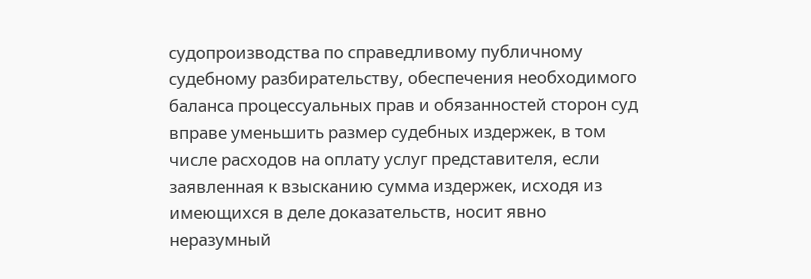судопроизводства по справедливому публичному судебному разбирательству, обеспечения необходимого баланса процессуальных прав и обязанностей сторон суд вправе уменьшить размер судебных издержек, в том числе расходов на оплату услуг представителя, если заявленная к взысканию сумма издержек, исходя из имеющихся в деле доказательств, носит явно неразумный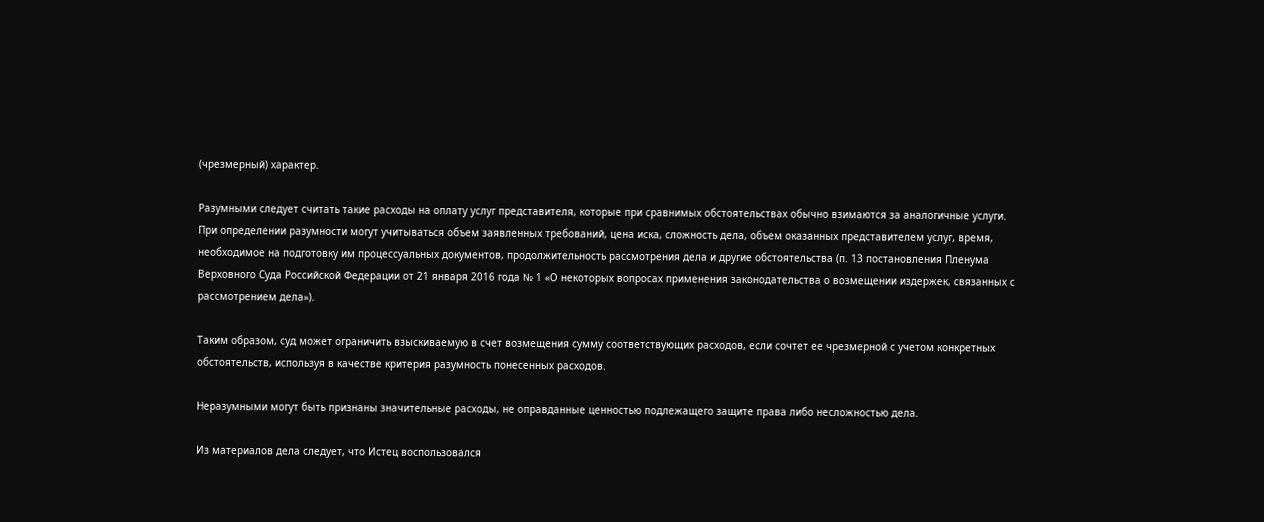(чрезмерный) характер.

Разумными следует считать такие расходы на оплату услуг представителя, которые при сравнимых обстоятельствах обычно взимаются за аналогичные услуги. При определении разумности могут учитываться объем заявленных требований, цена иска, сложность дела, объем оказанных представителем услуг, время, необходимое на подготовку им процессуальных документов, продолжительность рассмотрения дела и другие обстоятельства (п. 13 постановления Пленума Верховного Суда Российской Федерации от 21 января 2016 года № 1 «О некоторых вопросах применения законодательства о возмещении издержек, связанных с рассмотрением дела»).

Таким образом, суд может ограничить взыскиваемую в счет возмещения сумму соответствующих расходов, если сочтет ее чрезмерной с учетом конкретных обстоятельств, используя в качестве критерия разумность понесенных расходов.

Неразумными могут быть признаны значительные расходы, не оправданные ценностью подлежащего защите права либо несложностью дела.

Из материалов дела следует, что Истец воспользовался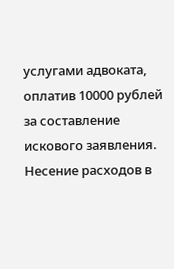услугами адвоката, оплатив 10000 рублей за составление искового заявления. Несение расходов в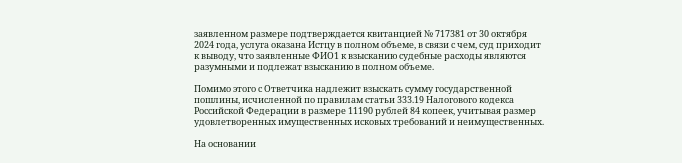заявленном размере подтверждается квитанцией № 717381 от 30 октября 2024 года, услуга оказана Истцу в полном объеме, в связи с чем, суд приходит к выводу, что заявленные ФИО1 к взысканию судебные расходы являются разумными и подлежат взысканию в полном объеме.

Помимо этого с Ответчика надлежит взыскать сумму государственной пошлины, исчисленной по правилам статьи 333.19 Налогового кодекса Российской Федерации в размере 11190 рублей 84 копеек, учитывая размер удовлетворенных имущественных исковых требований и неимущественных.

На основании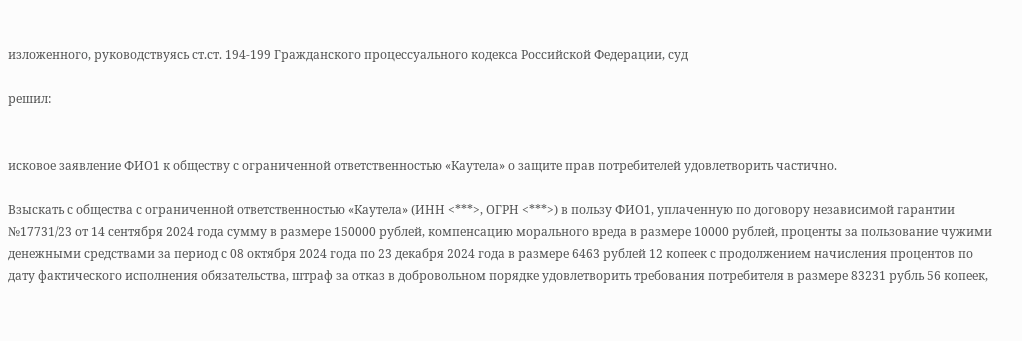изложенного, руководствуясь ст.ст. 194-199 Гражданского процессуального кодекса Российской Федерации, суд

решил:


исковое заявление ФИО1 к обществу с ограниченной ответственностью «Каутела» о защите прав потребителей удовлетворить частично.

Взыскать с общества с ограниченной ответственностью «Каутела» (ИНН <***>, ОГРН <***>) в пользу ФИО1, уплаченную по договору независимой гарантии №17731/23 от 14 сентября 2024 года сумму в размере 150000 рублей, компенсацию морального вреда в размере 10000 рублей, проценты за пользование чужими денежными средствами за период с 08 октября 2024 года по 23 декабря 2024 года в размере 6463 рублей 12 копеек с продолжением начисления процентов по дату фактического исполнения обязательства, штраф за отказ в добровольном порядке удовлетворить требования потребителя в размере 83231 рубль 56 копеек,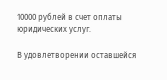10000 рублей в счет оплаты юридических услуг.

В удовлетворении оставшейся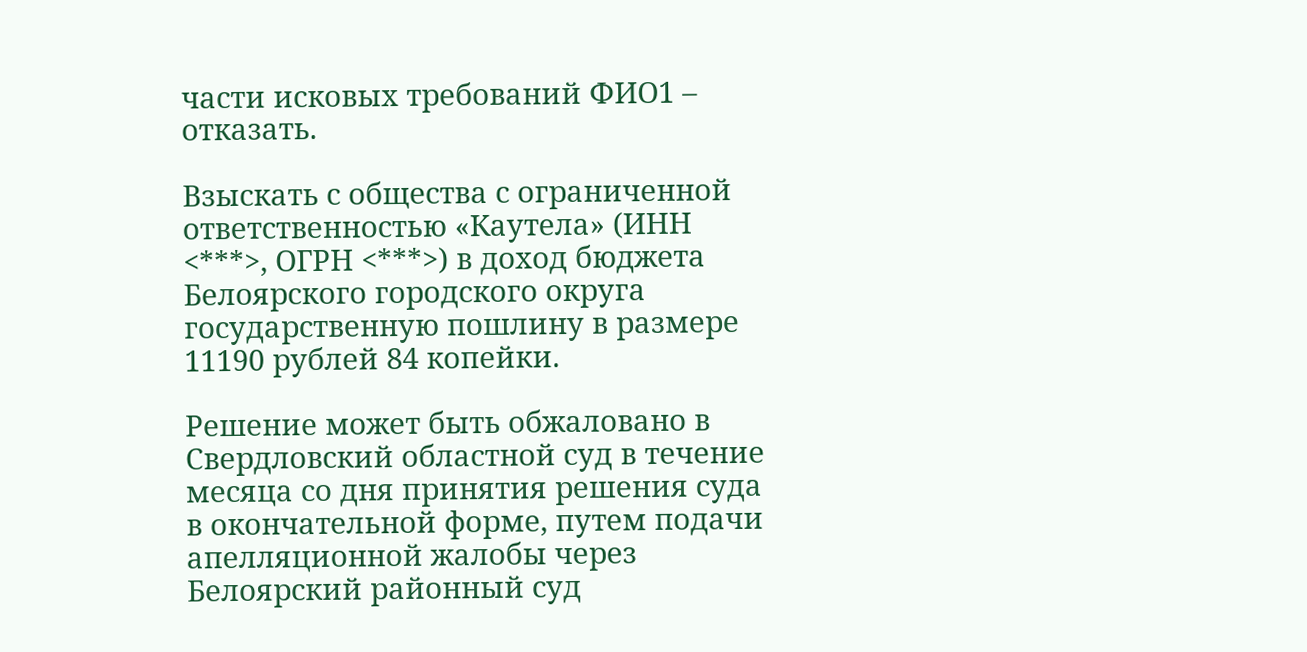части исковых требований ФИО1 – отказать.

Взыскать с общества с ограниченной ответственностью «Каутела» (ИНН <***>, ОГРН <***>) в доход бюджета Белоярского городского округа государственную пошлину в размере 11190 рублей 84 копейки.

Решение может быть обжаловано в Свердловский областной суд в течение месяца со дня принятия решения суда в окончательной форме, путем подачи апелляционной жалобы через Белоярский районный суд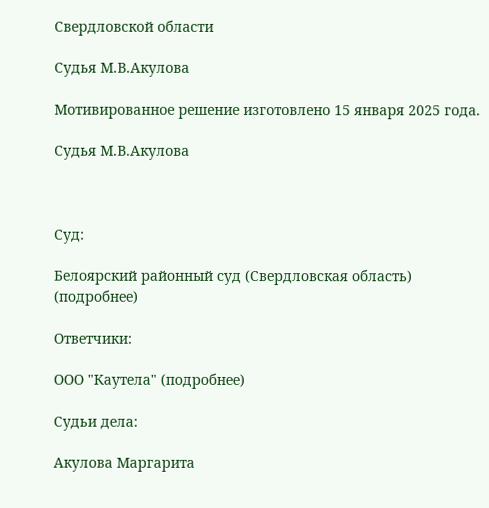Свердловской области

Судья М.В.Акулова

Мотивированное решение изготовлено 15 января 2025 года.

Судья М.В.Акулова



Суд:

Белоярский районный суд (Свердловская область) (подробнее)

Ответчики:

ООО "Каутела" (подробнее)

Судьи дела:

Акулова Маргарита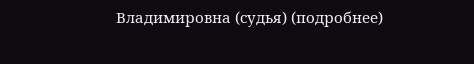Владимировна (судья) (подробнее)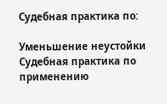Судебная практика по:

Уменьшение неустойки
Судебная практика по применению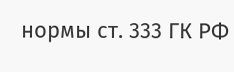нормы ст. 333 ГК РФ